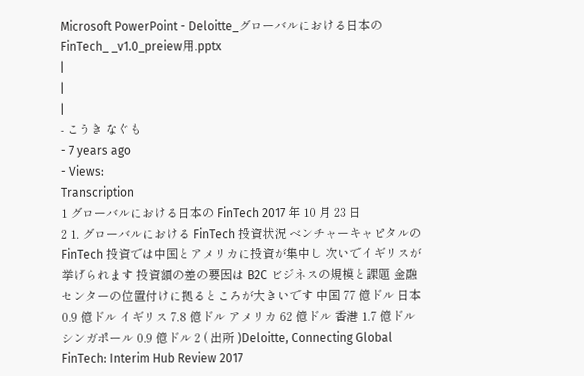Microsoft PowerPoint - Deloitte_グローバルにおける日本のFinTech_ _v1.0_preiew用.pptx
|
|
|
- こうき なぐも
- 7 years ago
- Views:
Transcription
1 グローバルにおける日本の FinTech 2017 年 10 月 23 日
2 1. グローバルにおける FinTech 投資状況 ベンチャーキャピタルの FinTech 投資では中国とアメリカに投資が集中し 次いでイギリスが挙げられます 投資額の差の要因は B2C ビジネスの規模と課題 金融センターの位置付けに拠るところが大きいです 中国 77 億ドル 日本 0.9 億ドル イギリス 7.8 億ドル アメリカ 62 億ドル 香港 1.7 億ドル シンガポール 0.9 億ドル 2 ( 出所 )Deloitte, Connecting Global FinTech: Interim Hub Review 2017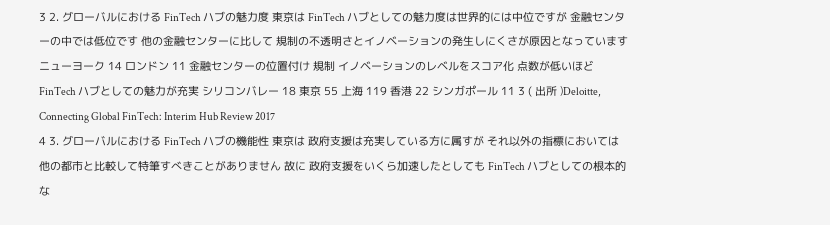3 2. グローバルにおける FinTech ハブの魅力度 東京は FinTech ハブとしての魅力度は世界的には中位ですが 金融センターの中では低位です 他の金融センターに比して 規制の不透明さとイノベーションの発生しにくさが原因となっています ニューヨーク 14 ロンドン 11 金融センターの位置付け 規制 イノベーションのレベルをスコア化 点数が低いほど FinTech ハブとしての魅力が充実 シリコンバレー 18 東京 55 上海 119 香港 22 シンガポール 11 3 ( 出所 )Deloitte, Connecting Global FinTech: Interim Hub Review 2017
4 3. グローバルにおける FinTech ハブの機能性 東京は 政府支援は充実している方に属すが それ以外の指標においては他の都市と比較して特筆すべきことがありません 故に 政府支援をいくら加速したとしても FinTech ハブとしての根本的な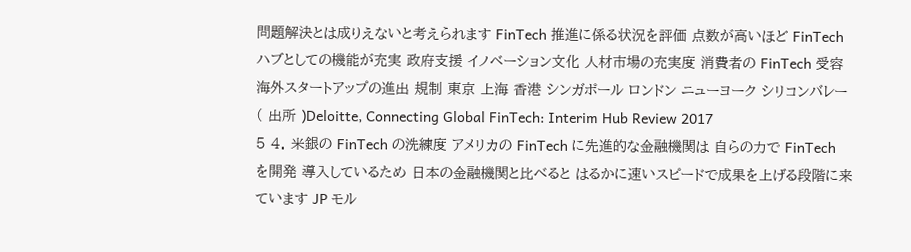問題解決とは成りえないと考えられます FinTech 推進に係る状況を評価 点数が高いほど FinTech ハブとしての機能が充実 政府支援 イノベーション文化 人材市場の充実度 消費者の FinTech 受容 海外スタートアップの進出 規制 東京 上海 香港 シンガポール ロンドン ニューヨーク シリコンバレー ( 出所 )Deloitte, Connecting Global FinTech: Interim Hub Review 2017
5 4. 米銀の FinTech の洗練度 アメリカの FinTech に先進的な金融機関は 自らの力で FinTech を開発 導入しているため 日本の金融機関と比べると はるかに速いスピードで成果を上げる段階に来ています JP モル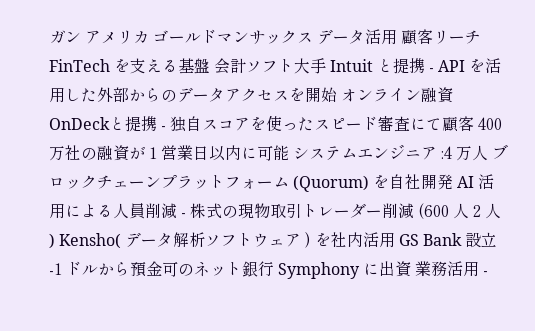ガン アメリカ ゴールドマンサックス データ活用 顧客リーチ FinTech を支える基盤 会計ソフト大手 Intuit と提携 - API を活用した外部からのデータアクセスを開始 オンライン融資 OnDeckと提携 - 独自スコアを使ったスピード審査にて顧客 400 万社の融資が 1 営業日以内に可能 システムエンジニア :4 万人 ブロックチェーンプラットフォーム (Quorum) を自社開発 AI 活用による人員削減 - 株式の現物取引トレーダー削減 (600 人 2 人 ) Kensho( データ解析ソフトウェア ) を社内活用 GS Bank 設立 -1 ドルから預金可のネット銀行 Symphony に出資 業務活用 -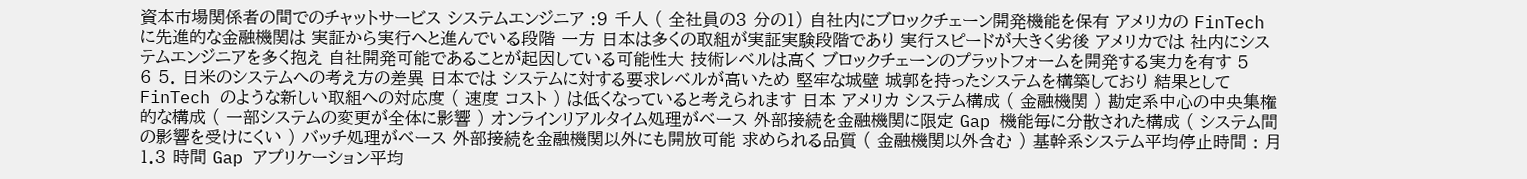資本市場関係者の間でのチャットサービス システムエンジニア :9 千人 ( 全社員の3 分の1) 自社内にブロックチェーン開発機能を保有 アメリカの FinTech に先進的な金融機関は 実証から実行へと進んでいる段階 一方 日本は多くの取組が実証実験段階であり 実行スピードが大きく劣後 アメリカでは 社内にシステムエンジニアを多く抱え 自社開発可能であることが起因している可能性大 技術レベルは高く ブロックチェーンのプラットフォームを開発する実力を有す 5
6 5. 日米のシステムへの考え方の差異 日本では システムに対する要求レベルが高いため 堅牢な城壁 城郭を持ったシステムを構築しており 結果として FinTech のような新しい取組への対応度 ( 速度 コスト ) は低くなっていると考えられます 日本 アメリカ システム構成 ( 金融機関 ) 勘定系中心の中央集権的な構成 ( 一部システムの変更が全体に影響 ) オンラインリアルタイム処理がベース 外部接続を金融機関に限定 Gap 機能毎に分散された構成 ( システム間の影響を受けにくい ) バッチ処理がベース 外部接続を金融機関以外にも開放可能 求められる品質 ( 金融機関以外含む ) 基幹系システム平均停止時間 : 月 1.3 時間 Gap アプリケーション平均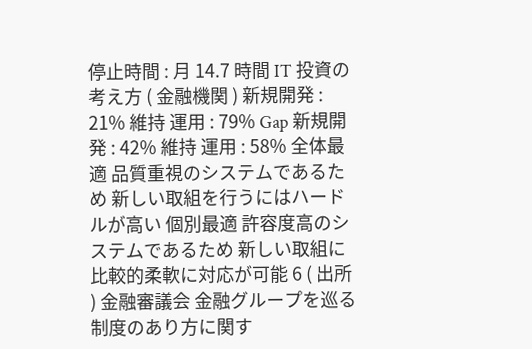停止時間 : 月 14.7 時間 IT 投資の考え方 ( 金融機関 ) 新規開発 : 21% 維持 運用 : 79% Gap 新規開発 : 42% 維持 運用 : 58% 全体最適 品質重視のシステムであるため 新しい取組を行うにはハードルが高い 個別最適 許容度高のシステムであるため 新しい取組に比較的柔軟に対応が可能 6 ( 出所 ) 金融審議会 金融グループを巡る制度のあり方に関す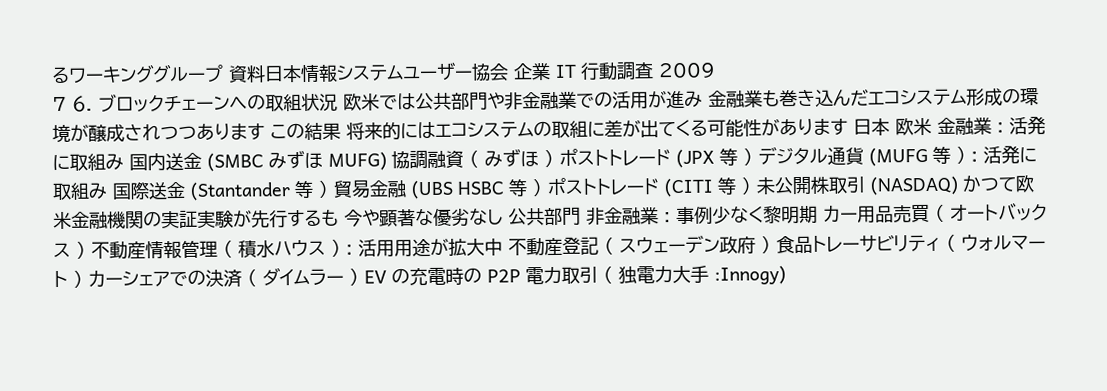るワーキンググループ 資料日本情報システムユーザー協会 企業 IT 行動調査 2009
7 6. ブロックチェーンへの取組状況 欧米では公共部門や非金融業での活用が進み 金融業も巻き込んだエコシステム形成の環境が醸成されつつあります この結果 将来的にはエコシステムの取組に差が出てくる可能性があります 日本 欧米 金融業 : 活発に取組み 国内送金 (SMBC みずほ MUFG) 協調融資 ( みずほ ) ポストトレード (JPX 等 ) デジタル通貨 (MUFG 等 ) : 活発に取組み 国際送金 (Stantander 等 ) 貿易金融 (UBS HSBC 等 ) ポストトレード (CITI 等 ) 未公開株取引 (NASDAQ) かつて欧米金融機関の実証実験が先行するも 今や顕著な優劣なし 公共部門 非金融業 : 事例少なく黎明期 カー用品売買 ( オートバックス ) 不動産情報管理 ( 積水ハウス ) : 活用用途が拡大中 不動産登記 ( スウェーデン政府 ) 食品トレーサビリティ ( ウォルマート ) カーシェアでの決済 ( ダイムラー ) EV の充電時の P2P 電力取引 ( 独電力大手 :Innogy)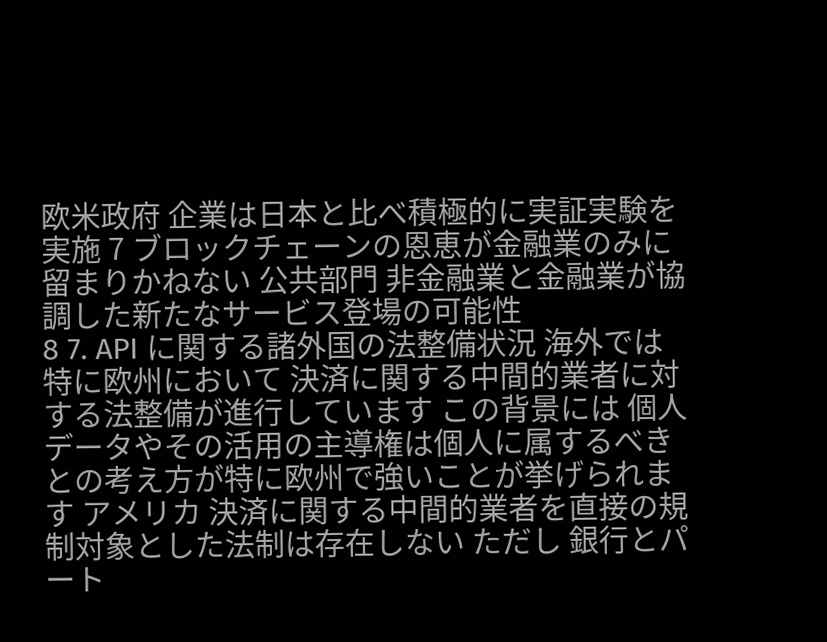欧米政府 企業は日本と比べ積極的に実証実験を実施 7 ブロックチェーンの恩恵が金融業のみに留まりかねない 公共部門 非金融業と金融業が協調した新たなサービス登場の可能性
8 7. API に関する諸外国の法整備状況 海外では特に欧州において 決済に関する中間的業者に対する法整備が進行しています この背景には 個人データやその活用の主導権は個人に属するべきとの考え方が特に欧州で強いことが挙げられます アメリカ 決済に関する中間的業者を直接の規制対象とした法制は存在しない ただし 銀行とパート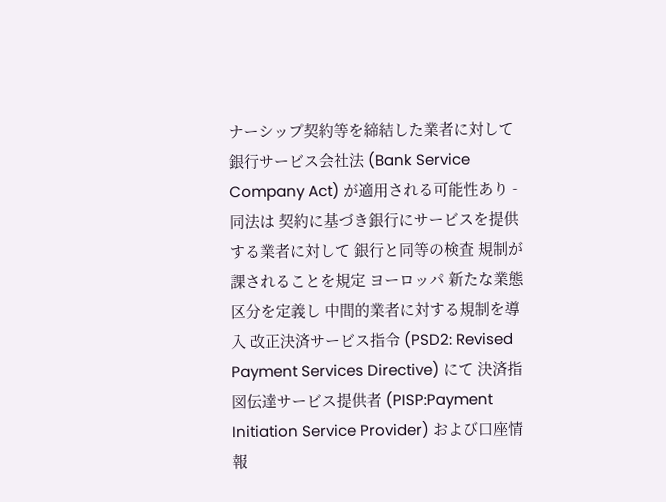ナーシップ契約等を締結した業者に対して銀行サービス会社法 (Bank Service Company Act) が適用される可能性あり - 同法は 契約に基づき銀行にサービスを提供する業者に対して 銀行と同等の検査 規制が課されることを規定 ヨーロッパ 新たな業態区分を定義し 中間的業者に対する規制を導入 改正決済サービス指令 (PSD2: Revised Payment Services Directive) にて 決済指図伝達サービス提供者 (PISP:Payment Initiation Service Provider) および口座情報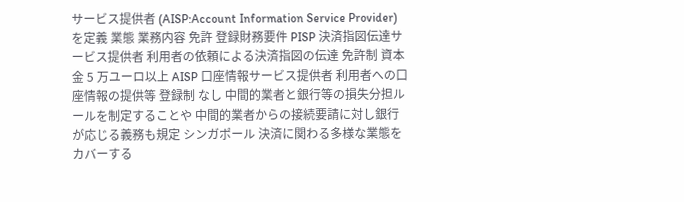サービス提供者 (AISP:Account Information Service Provider) を定義 業態 業務内容 免許 登録財務要件 PISP 決済指図伝達サービス提供者 利用者の依頼による決済指図の伝達 免許制 資本金 5 万ユーロ以上 AISP 口座情報サービス提供者 利用者への口座情報の提供等 登録制 なし 中間的業者と銀行等の損失分担ルールを制定することや 中間的業者からの接続要請に対し銀行が応じる義務も規定 シンガポール 決済に関わる多様な業態をカバーする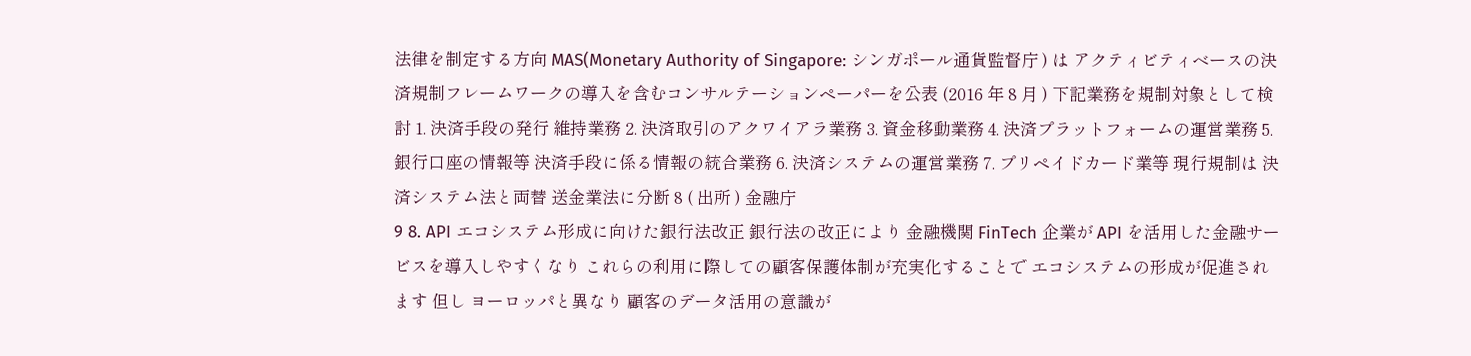法律を制定する方向 MAS(Monetary Authority of Singapore: シンガポール通貨監督庁 ) は アクティビティベースの決済規制フレームワークの導入を含むコンサルテーションペーパーを公表 (2016 年 8 月 ) 下記業務を規制対象として検討 1. 決済手段の発行 維持業務 2. 決済取引のアクワイアラ業務 3. 資金移動業務 4. 決済プラットフォームの運営業務 5. 銀行口座の情報等 決済手段に係る情報の統合業務 6. 決済システムの運営業務 7. プリペイドカード業等 現行規制は 決済システム法と両替 送金業法に分断 8 ( 出所 ) 金融庁
9 8. API エコシステム形成に向けた銀行法改正 銀行法の改正により 金融機関 FinTech 企業が API を活用した金融サービスを導入しやすくなり これらの利用に際しての顧客保護体制が充実化することで エコシステムの形成が促進されます 但し ヨーロッパと異なり 顧客のデータ活用の意識が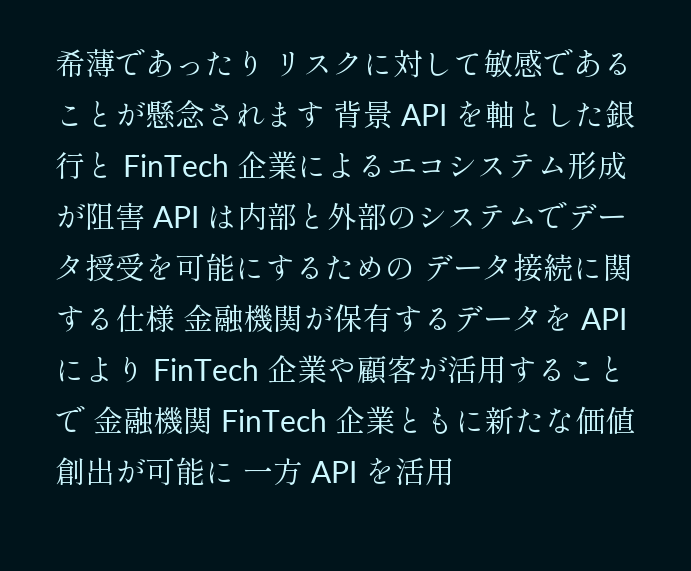希薄であったり リスクに対して敏感であることが懸念されます 背景 API を軸とした銀行と FinTech 企業によるエコシステム形成が阻害 API は内部と外部のシステムでデータ授受を可能にするための データ接続に関する仕様 金融機関が保有するデータを API により FinTech 企業や顧客が活用することで 金融機関 FinTech 企業ともに新たな価値創出が可能に 一方 API を活用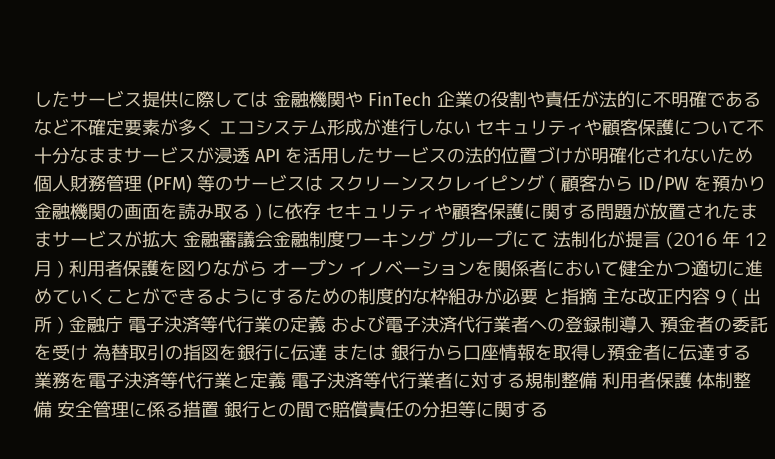したサービス提供に際しては 金融機関や FinTech 企業の役割や責任が法的に不明確であるなど不確定要素が多く エコシステム形成が進行しない セキュリティや顧客保護について不十分なままサービスが浸透 API を活用したサービスの法的位置づけが明確化されないため 個人財務管理 (PFM) 等のサービスは スクリーンスクレイピング ( 顧客から ID/PW を預かり金融機関の画面を読み取る ) に依存 セキュリティや顧客保護に関する問題が放置されたままサービスが拡大 金融審議会金融制度ワーキング グループにて 法制化が提言 (2016 年 12 月 ) 利用者保護を図りながら オープン イノベーションを関係者において健全かつ適切に進めていくことができるようにするための制度的な枠組みが必要 と指摘 主な改正内容 9 ( 出所 ) 金融庁 電子決済等代行業の定義 および電子決済代行業者への登録制導入 預金者の委託を受け 為替取引の指図を銀行に伝達 または 銀行から口座情報を取得し預金者に伝達する業務を電子決済等代行業と定義 電子決済等代行業者に対する規制整備 利用者保護 体制整備 安全管理に係る措置 銀行との間で賠償責任の分担等に関する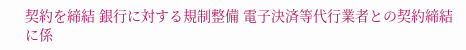契約を締結 銀行に対する規制整備 電子決済等代行業者との契約締結に係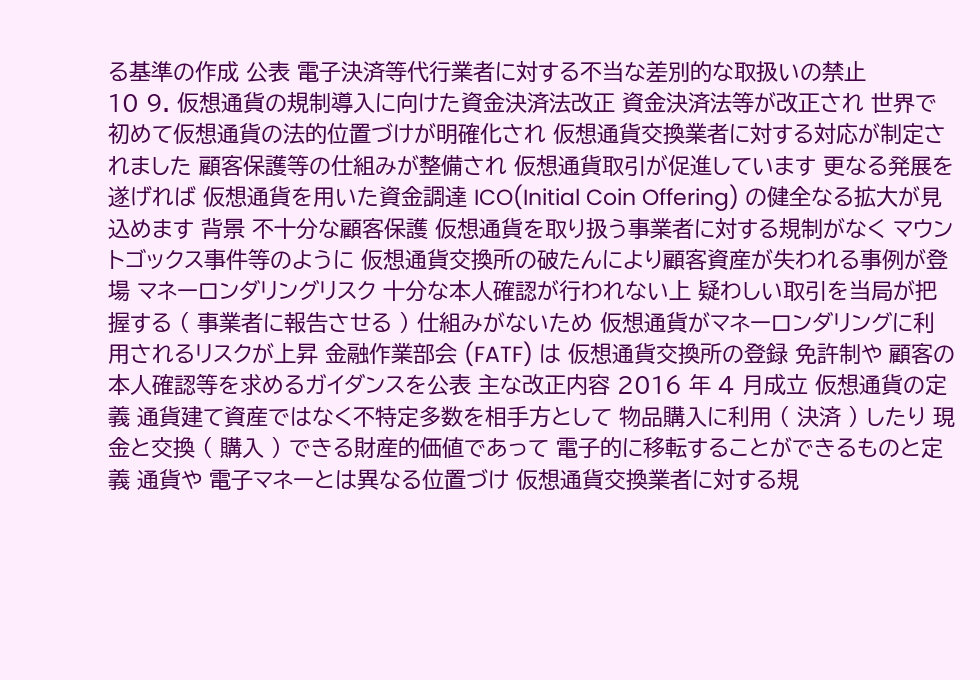る基準の作成 公表 電子決済等代行業者に対する不当な差別的な取扱いの禁止
10 9. 仮想通貨の規制導入に向けた資金決済法改正 資金決済法等が改正され 世界で初めて仮想通貨の法的位置づけが明確化され 仮想通貨交換業者に対する対応が制定されました 顧客保護等の仕組みが整備され 仮想通貨取引が促進しています 更なる発展を遂げれば 仮想通貨を用いた資金調達 ICO(Initial Coin Offering) の健全なる拡大が見込めます 背景 不十分な顧客保護 仮想通貨を取り扱う事業者に対する規制がなく マウントゴックス事件等のように 仮想通貨交換所の破たんにより顧客資産が失われる事例が登場 マネーロンダリングリスク 十分な本人確認が行われない上 疑わしい取引を当局が把握する ( 事業者に報告させる ) 仕組みがないため 仮想通貨がマネーロンダリングに利用されるリスクが上昇 金融作業部会 (FATF) は 仮想通貨交換所の登録 免許制や 顧客の本人確認等を求めるガイダンスを公表 主な改正内容 2016 年 4 月成立 仮想通貨の定義 通貨建て資産ではなく不特定多数を相手方として 物品購入に利用 ( 決済 ) したり 現金と交換 ( 購入 ) できる財産的価値であって 電子的に移転することができるものと定義 通貨や 電子マネーとは異なる位置づけ 仮想通貨交換業者に対する規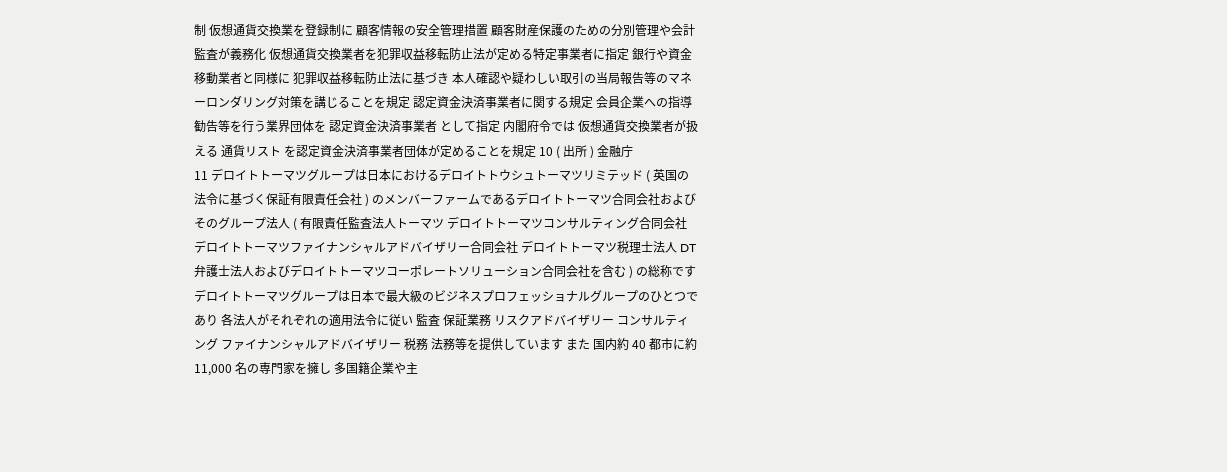制 仮想通貨交換業を登録制に 顧客情報の安全管理措置 顧客財産保護のための分別管理や会計監査が義務化 仮想通貨交換業者を犯罪収益移転防止法が定める特定事業者に指定 銀行や資金移動業者と同様に 犯罪収益移転防止法に基づき 本人確認や疑わしい取引の当局報告等のマネーロンダリング対策を講じることを規定 認定資金決済事業者に関する規定 会員企業への指導 勧告等を行う業界団体を 認定資金決済事業者 として指定 内閣府令では 仮想通貨交換業者が扱える 通貨リスト を認定資金決済事業者団体が定めることを規定 10 ( 出所 ) 金融庁
11 デロイトトーマツグループは日本におけるデロイトトウシュトーマツリミテッド ( 英国の法令に基づく保証有限責任会社 ) のメンバーファームであるデロイトトーマツ合同会社およびそのグループ法人 ( 有限責任監査法人トーマツ デロイトトーマツコンサルティング合同会社 デロイトトーマツファイナンシャルアドバイザリー合同会社 デロイトトーマツ税理士法人 DT 弁護士法人およびデロイトトーマツコーポレートソリューション合同会社を含む ) の総称です デロイトトーマツグループは日本で最大級のビジネスプロフェッショナルグループのひとつであり 各法人がそれぞれの適用法令に従い 監査 保証業務 リスクアドバイザリー コンサルティング ファイナンシャルアドバイザリー 税務 法務等を提供しています また 国内約 40 都市に約 11,000 名の専門家を擁し 多国籍企業や主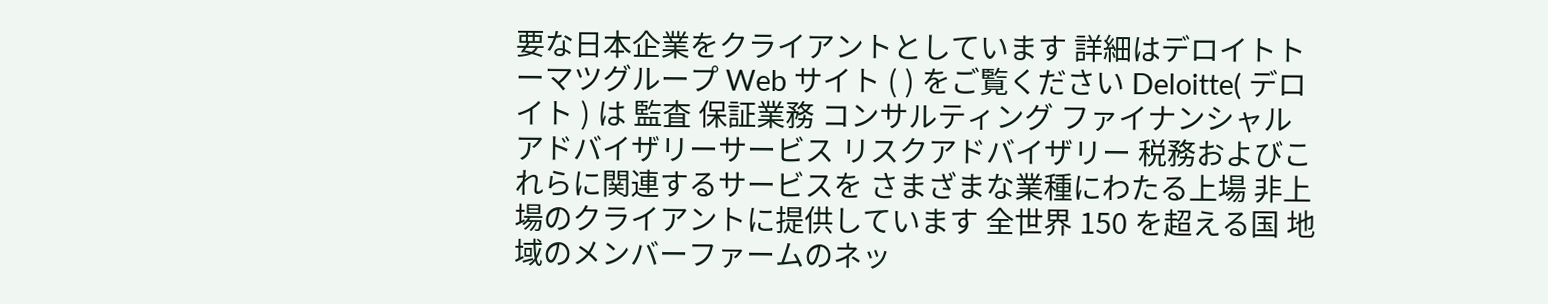要な日本企業をクライアントとしています 詳細はデロイトトーマツグループ Web サイト ( ) をご覧ください Deloitte( デロイト ) は 監査 保証業務 コンサルティング ファイナンシャルアドバイザリーサービス リスクアドバイザリー 税務およびこれらに関連するサービスを さまざまな業種にわたる上場 非上場のクライアントに提供しています 全世界 150 を超える国 地域のメンバーファームのネッ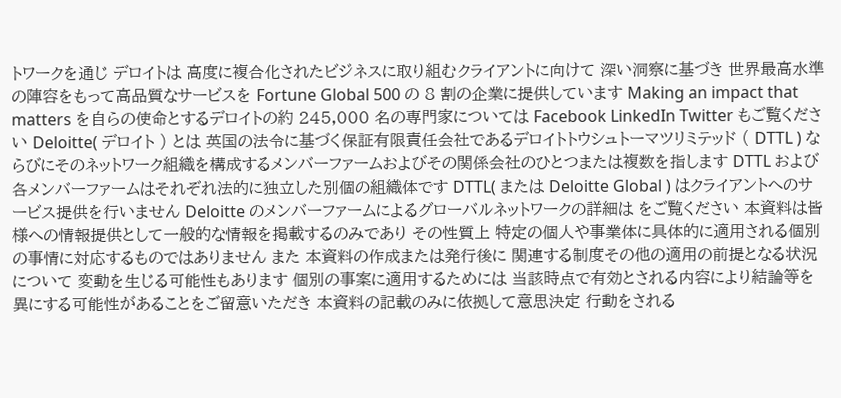トワークを通じ デロイトは 高度に複合化されたビジネスに取り組むクライアントに向けて 深い洞察に基づき 世界最高水準の陣容をもって高品質なサービスを Fortune Global 500 の 8 割の企業に提供しています Making an impact that matters を自らの使命とするデロイトの約 245,000 名の専門家については Facebook LinkedIn Twitter もご覧ください Deloitte( デロイト ) とは 英国の法令に基づく保証有限責任会社であるデロイトトウシュトーマツリミテッド ( DTTL ) ならびにそのネットワーク組織を構成するメンバーファームおよびその関係会社のひとつまたは複数を指します DTTL および各メンバーファームはそれぞれ法的に独立した別個の組織体です DTTL( または Deloitte Global ) はクライアントへのサービス提供を行いません Deloitte のメンバーファームによるグローバルネットワークの詳細は をご覧ください 本資料は皆様への情報提供として一般的な情報を掲載するのみであり その性質上 特定の個人や事業体に具体的に適用される個別の事情に対応するものではありません また 本資料の作成または発行後に 関連する制度その他の適用の前提となる状況について 変動を生じる可能性もあります 個別の事案に適用するためには 当該時点で有効とされる内容により結論等を異にする可能性があることをご留意いただき 本資料の記載のみに依拠して意思決定 行動をされる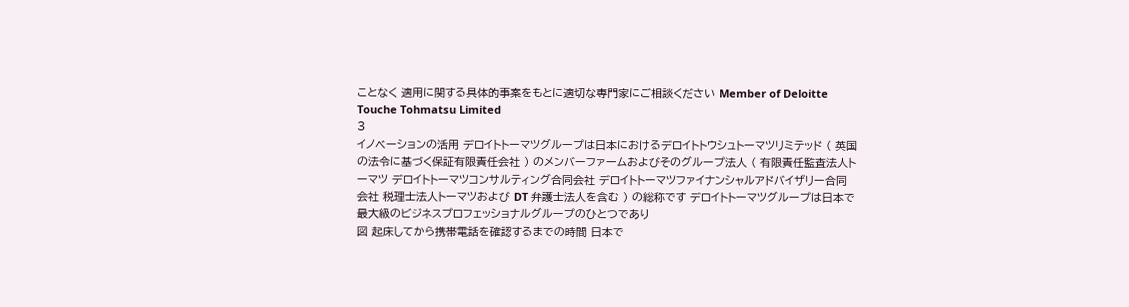ことなく 適用に関する具体的事案をもとに適切な専門家にご相談ください Member of Deloitte Touche Tohmatsu Limited
3
イノベーションの活用 デロイトトーマツグループは日本におけるデロイトトウシュトーマツリミテッド ( 英国の法令に基づく保証有限責任会社 ) のメンバーファームおよびそのグループ法人 ( 有限責任監査法人トーマツ デロイトトーマツコンサルティング合同会社 デロイトトーマツファイナンシャルアドバイザリー合同会社 税理士法人トーマツおよび DT 弁護士法人を含む ) の総称です デロイトトーマツグループは日本で最大級のビジネスプロフェッショナルグループのひとつであり
図 起床してから携帯電話を確認するまでの時間 日本で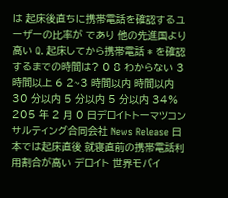は 起床後直ちに携帯電話を確認するユーザーの比率が であり 他の先進国より高い Q. 起床してから携帯電話 * を確認するまでの時間は? 0 8 わからない 3 時間以上 6 2~3 時間以内 時間以内 30 分以内 5 分以内 5 分以内 34%
205 年 2 月 0 日デロイトトーマツコンサルティング合同会社 News Release 日本では起床直後 就寝直前の携帯電話利用割合が高い デロイト 世界モバイ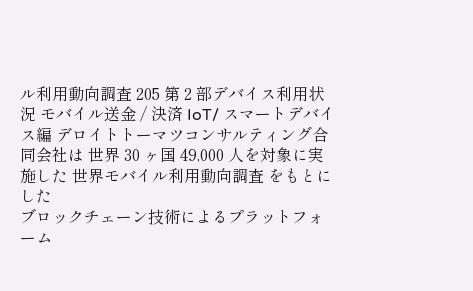ル利用動向調査 205 第 2 部デバイス利用状況 モバイル送金 / 決済 IoT/ スマートデバイス編 デロイトトーマツコンサルティング合同会社は 世界 30 ヶ国 49,000 人を対象に実施した 世界モバイル利用動向調査 をもとにした
ブロックチェーン技術によるプラットフォーム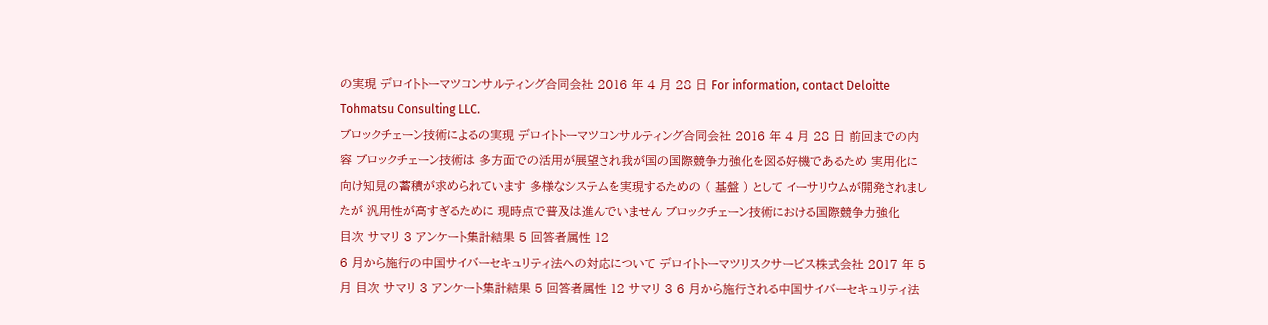の実現 デロイトトーマツコンサルティング合同会社 2016 年 4 月 28 日 For information, contact Deloitte Tohmatsu Consulting LLC.
ブロックチェーン技術によるの実現 デロイトトーマツコンサルティング合同会社 2016 年 4 月 28 日 前回までの内容 ブロックチェーン技術は 多方面での活用が展望され我が国の国際競争力強化を図る好機であるため 実用化に向け知見の蓄積が求められています 多様なシステムを実現するための ( 基盤 ) として イーサリウムが開発されましたが 汎用性が高すぎるために 現時点で普及は進んでいません ブロックチェーン技術における国際競争力強化
目次 サマリ 3 アンケート集計結果 5 回答者属性 12
6 月から施行の中国サイバーセキュリティ法への対応について デロイトトーマツリスクサービス株式会社 2017 年 5 月 目次 サマリ 3 アンケート集計結果 5 回答者属性 12 サマリ 3 6 月から施行される中国サイバーセキュリティ法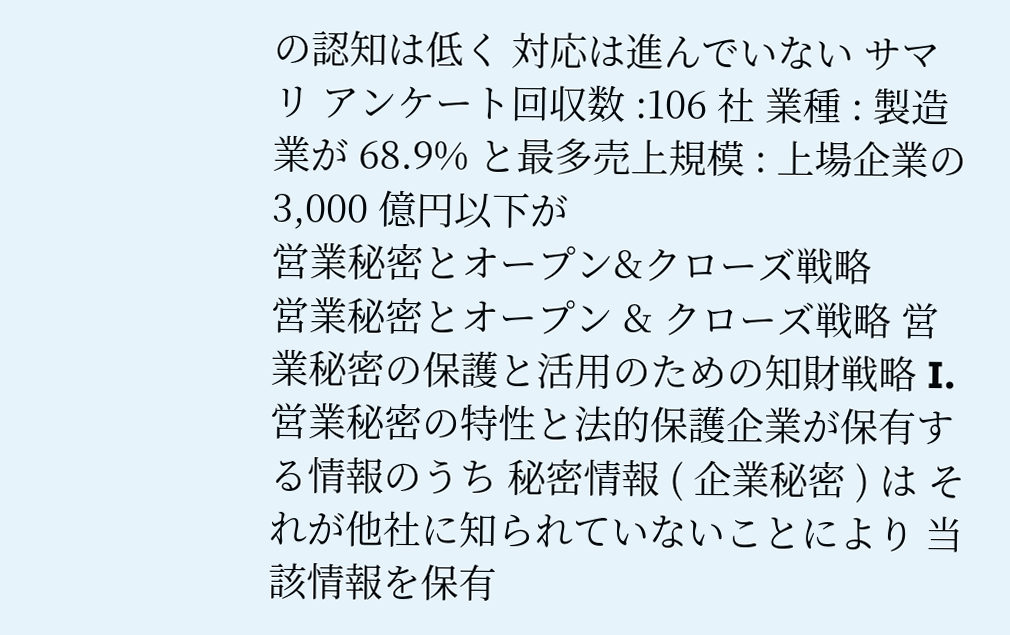の認知は低く 対応は進んでいない サマリ アンケート回収数 :106 社 業種 : 製造業が 68.9% と最多売上規模 : 上場企業の 3,000 億円以下が
営業秘密とオープン&クローズ戦略
営業秘密とオープン & クローズ戦略 営業秘密の保護と活用のための知財戦略 I. 営業秘密の特性と法的保護企業が保有する情報のうち 秘密情報 ( 企業秘密 ) は それが他社に知られていないことにより 当該情報を保有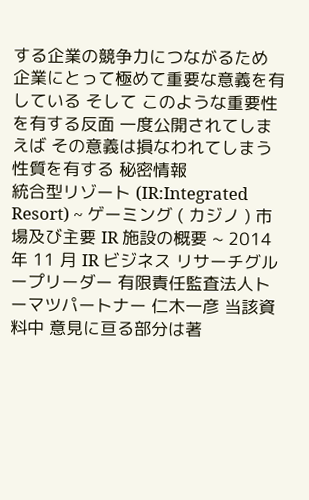する企業の競争力につながるため 企業にとって極めて重要な意義を有している そして このような重要性を有する反面 一度公開されてしまえば その意義は損なわれてしまう性質を有する 秘密情報
統合型リゾート (IR:Integrated Resort) ~ ゲーミング ( カジノ ) 市場及び主要 IR 施設の概要 ~ 2014 年 11 月 IR ビジネス リサーチグループリーダー 有限責任監査法人トーマツパートナー 仁木一彦 当該資料中 意見に亘る部分は著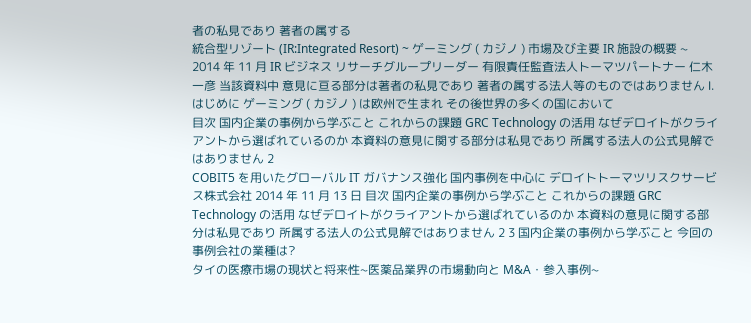者の私見であり 著者の属する
統合型リゾート (IR:Integrated Resort) ~ ゲーミング ( カジノ ) 市場及び主要 IR 施設の概要 ~ 2014 年 11 月 IR ビジネス リサーチグループリーダー 有限責任監査法人トーマツパートナー 仁木一彦 当該資料中 意見に亘る部分は著者の私見であり 著者の属する法人等のものではありません Ⅰ. はじめに ゲーミング ( カジノ ) は欧州で生まれ その後世界の多くの国において
目次 国内企業の事例から学ぶこと これからの課題 GRC Technology の活用 なぜデロイトがクライアントから選ばれているのか 本資料の意見に関する部分は私見であり 所属する法人の公式見解ではありません 2
COBIT5 を用いたグローバル IT ガバナンス強化 国内事例を中心に デロイトトーマツリスクサービス株式会社 2014 年 11 月 13 日 目次 国内企業の事例から学ぶこと これからの課題 GRC Technology の活用 なぜデロイトがクライアントから選ばれているのか 本資料の意見に関する部分は私見であり 所属する法人の公式見解ではありません 2 3 国内企業の事例から学ぶこと 今回の事例会社の業種は?
タイの医療市場の現状と将来性~医薬品業界の市場動向と M&A・参入事例~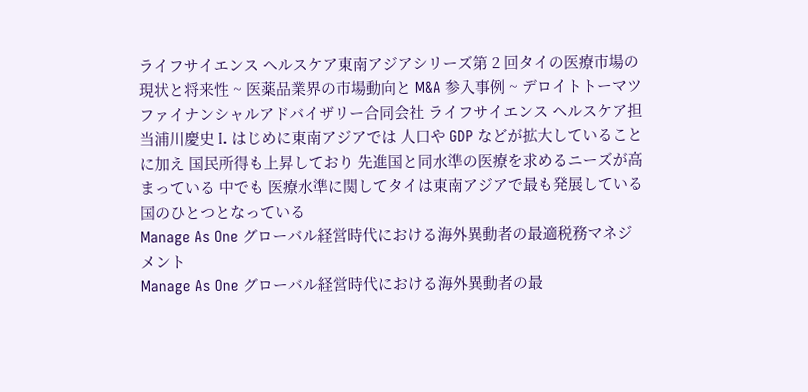ライフサイエンス ヘルスケア東南アジアシリーズ第 2 回タイの医療市場の現状と将来性 ~ 医薬品業界の市場動向と M&A 参入事例 ~ デロイトトーマツファイナンシャルアドバイザリー合同会社 ライフサイエンス ヘルスケア担当浦川慶史 I. はじめに東南アジアでは 人口や GDP などが拡大していることに加え 国民所得も上昇しており 先進国と同水準の医療を求めるニーズが高まっている 中でも 医療水準に関してタイは東南アジアで最も発展している国のひとつとなっている
Manage As One グローバル経営時代における海外異動者の最適税務マネジメント
Manage As One グローバル経営時代における海外異動者の最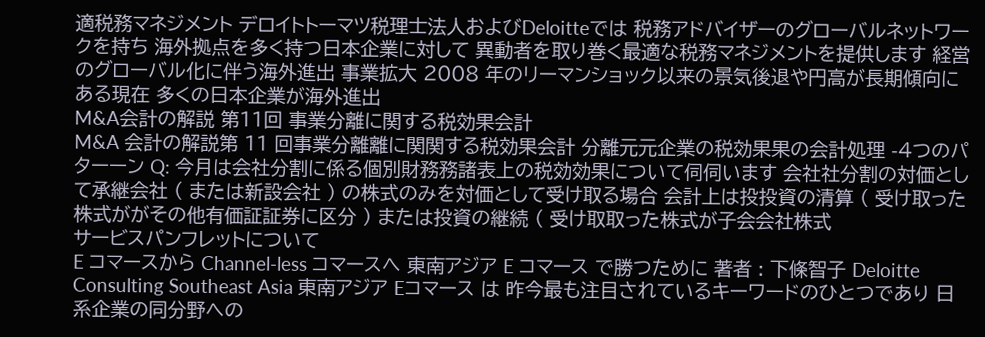適税務マネジメント デロイトトーマツ税理士法人およびDeloitteでは 税務アドバイザーのグローバルネットワークを持ち 海外拠点を多く持つ日本企業に対して 異動者を取り巻く最適な税務マネジメントを提供します 経営のグローバル化に伴う海外進出 事業拡大 2008 年のリーマンショック以来の景気後退や円高が長期傾向にある現在 多くの日本企業が海外進出
M&A会計の解説 第11回 事業分離に関する税効果会計
M&A 会計の解説第 11 回事業分離離に関関する税効果会計 分離元元企業の税効果果の会計処理 -4つのパターーン Q: 今月は会社分割に係る個別財務務諸表上の税効効果について伺伺います 会社社分割の対価として承継会社 ( または新設会社 ) の株式のみを対価として受け取る場合 会計上は投投資の清算 ( 受け取った株式ががその他有価証証券に区分 ) または投資の継続 ( 受け取取った株式が子会会社株式
サービスパンフレットについて
E コマースから Channel-less コマースへ 東南アジア E コマース で勝つために 著者 : 下條智子 Deloitte Consulting Southeast Asia 東南アジア Eコマース は 昨今最も注目されているキーワードのひとつであり 日系企業の同分野への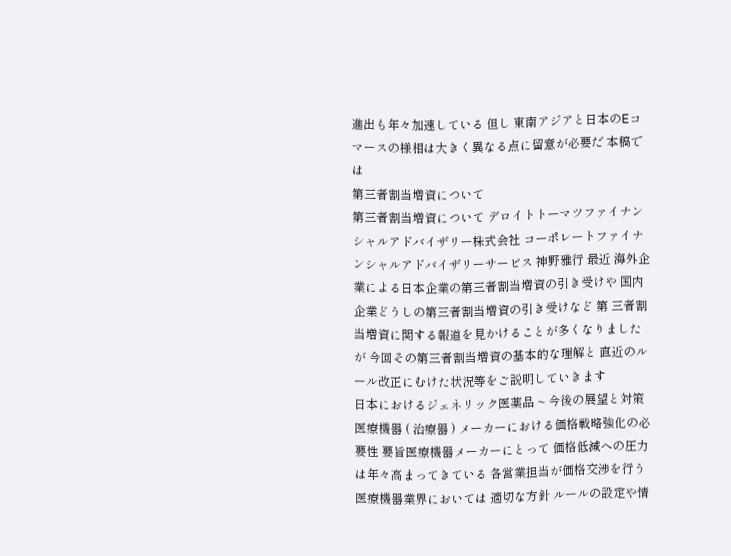進出も年々加速している 但し 東南アジアと日本のEコマースの様相は大きく異なる点に留意が必要だ 本稿では
第三者割当増資について
第三者割当増資について デロイトトーマツファイナンシャルアドバイザリー株式会社 コーポレートファイナンシャルアドバイザリーサービス 神野雅行 最近 海外企業による日本企業の第三者割当増資の引き受けや 国内企業どうしの第三者割当増資の引き受けなど 第 三者割当増資に関する報道を見かけることが多くなりましたが 今回その第三者割当増資の基本的な理解と 直近のル ール改正にむけた状況等をご説明していきます
日本におけるジェネリック医薬品 ~ 今後の展望と対策
医療機器 ( 治療器 ) メーカーにおける価格戦略強化の必要性 要旨医療機器メーカーにとって 価格低減への圧力は年々高まってきている 各営業担当が価格交渉を行う医療機器業界においては 適切な方針 ルールの設定や情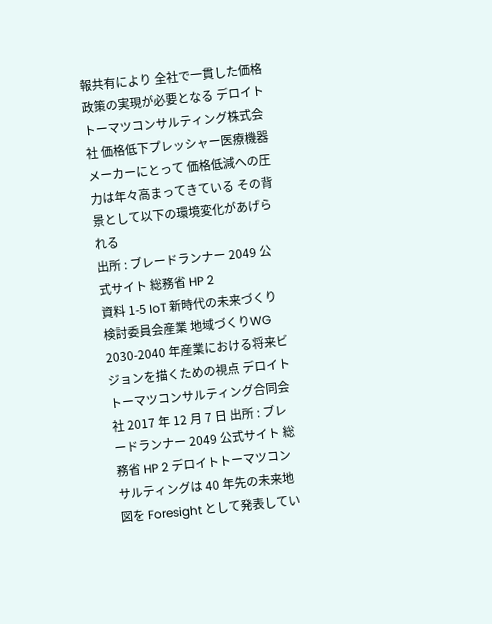報共有により 全社で一貫した価格政策の実現が必要となる デロイトトーマツコンサルティング株式会社 価格低下プレッシャー医療機器メーカーにとって 価格低減への圧力は年々高まってきている その背景として以下の環境変化があげられる
出所 : ブレードランナー 2049 公式サイト 総務省 HP 2
資料 1-5 IoT 新時代の未来づくり検討委員会産業 地域づくりWG 2030-2040 年産業における将来ビジョンを描くための視点 デロイトトーマツコンサルティング合同会社 2017 年 12 月 7 日 出所 : ブレードランナー 2049 公式サイト 総務省 HP 2 デロイトトーマツコンサルティングは 40 年先の未来地図を Foresight として発表してい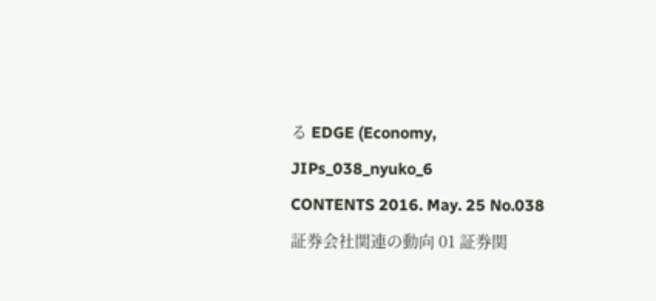る EDGE (Economy,
JIPs_038_nyuko_6
CONTENTS 2016. May. 25 No.038 証券会社関連の動向 01 証券関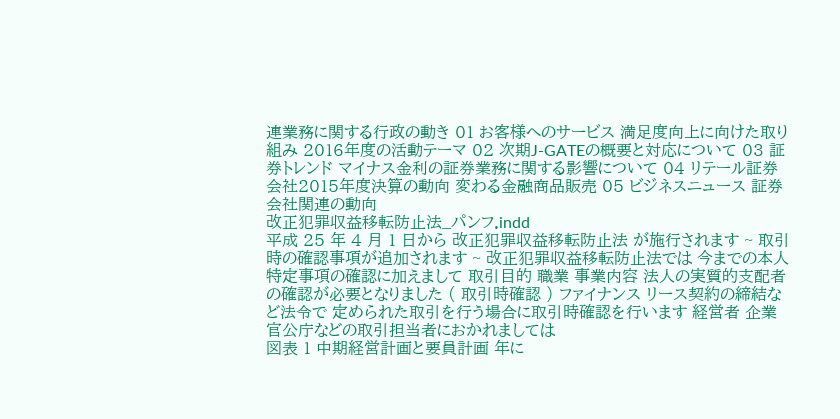連業務に関する行政の動き 01 お客様へのサービス 満足度向上に向けた取り組み 2016年度の活動テーマ 02 次期J-GATEの概要と対応について 03 証券トレンド マイナス金利の証券業務に関する影響について 04 リテール証券会社2015年度決算の動向 変わる金融商品販売 05 ビジネスニュース 証券会社関連の動向
改正犯罪収益移転防止法_パンフ.indd
平成 25 年 4 月 1 日から 改正犯罪収益移転防止法 が施行されます ~ 取引時の確認事項が追加されます ~ 改正犯罪収益移転防止法では 今までの本人特定事項の確認に加えまして 取引目的 職業 事業内容 法人の実質的支配者の確認が必要となりました ( 取引時確認 ) ファイナンス リース契約の締結など法令で 定められた取引を行う場合に取引時確認を行います 経営者 企業 官公庁などの取引担当者におかれましては
図表 1 中期経営計画と要員計画 年に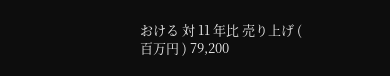おける 対 11 年比 売り上げ ( 百万円 ) 79,200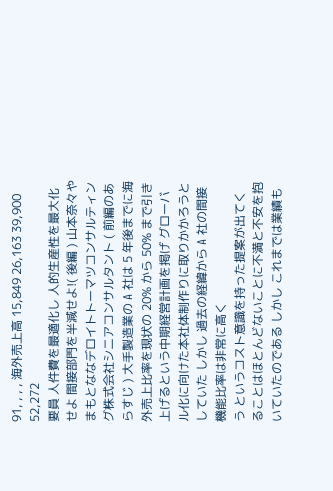91, , , , 海外売上高 15,849 26,163 39,900 52,272
要員 人件費を最適化し 人的生産性を最大化せよ 間接部門を半減せよ!( 後編 ) 山本奈々やまもとななデロイトトーマツコンサルティング株式会社シニアコンサルタント ( 前編のあらすじ ) 大手製造業の A 社は 5 年後までに海外売上比率を現状の 20% から 50% まで引き上げるという中期経営計画を掲げ グローバル化に向けた本社体制作りに取りかかろうとしていた しかし 過去の経緯から A 社の間接機能比率は非常に高く
う というコスト意識を持った提案が出てくることはほとんどないことに不満と不安を抱いていたのである しかし これまでは業績も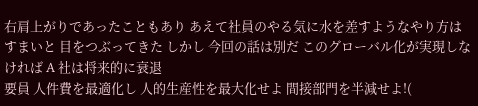右肩上がりであったこともあり あえて社員のやる気に水を差すようなやり方はすまいと 目をつぶってきた しかし 今回の話は別だ このグローバル化が実現しなければ A 社は将来的に衰退
要員 人件費を最適化し 人的生産性を最大化せよ 間接部門を半減せよ!(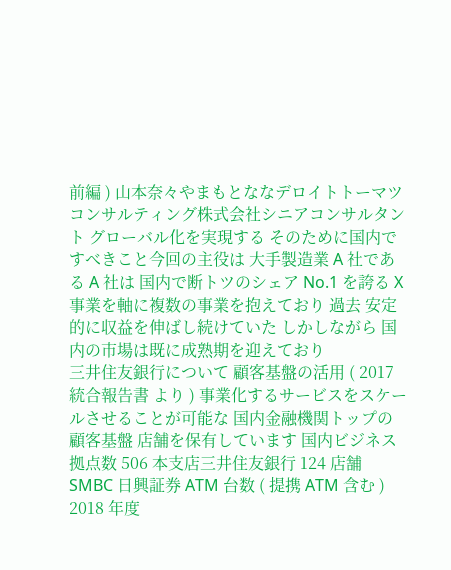前編 ) 山本奈々やまもとななデロイトトーマツコンサルティング株式会社シニアコンサルタント グローバル化を実現する そのために国内ですべきこと今回の主役は 大手製造業 A 社である A 社は 国内で断トツのシェア No.1 を誇る X 事業を軸に複数の事業を抱えており 過去 安定的に収益を伸ばし続けていた しかしながら 国内の市場は既に成熟期を迎えており
三井住友銀行について 顧客基盤の活用 ( 2017 統合報告書 より ) 事業化するサービスをスケールさせることが可能な 国内金融機関トップの顧客基盤 店舗を保有しています 国内ビジネス 拠点数 506 本支店三井住友銀行 124 店舗 SMBC 日興証券 ATM 台数 ( 提携 ATM 含む )
2018 年度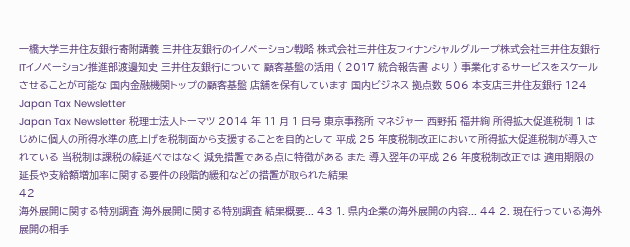一橋大学三井住友銀行寄附講義 三井住友銀行のイノベーション戦略 株式会社三井住友フィナンシャルグループ株式会社三井住友銀行 ITイノベーション推進部渡邊知史 三井住友銀行について 顧客基盤の活用 ( 2017 統合報告書 より ) 事業化するサービスをスケールさせることが可能な 国内金融機関トップの顧客基盤 店舗を保有しています 国内ビジネス 拠点数 506 本支店三井住友銀行 124
Japan Tax Newsletter
Japan Tax Newsletter 税理士法人トーマツ 2014 年 11 月 1 日号 東京事務所 マネジャー 西野拓 福井絢 所得拡大促進税制 1 はじめに個人の所得水準の底上げを税制面から支援することを目的として 平成 25 年度税制改正において所得拡大促進税制が導入されている 当税制は課税の繰延べではなく 減免措置である点に特徴がある また 導入翌年の平成 26 年度税制改正では 適用期限の延長や支給額増加率に関する要件の段階的緩和などの措置が取られた結果
42
海外展開に関する特別調査 海外展開に関する特別調査 結果概要... 43 1. 県内企業の海外展開の内容... 44 2. 現在行っている海外展開の相手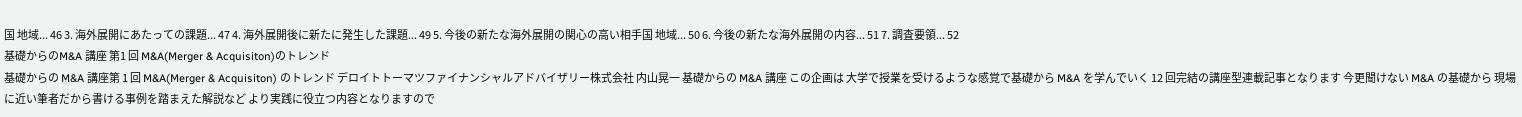国 地域... 46 3. 海外展開にあたっての課題... 47 4. 海外展開後に新たに発生した課題... 49 5. 今後の新たな海外展開の関心の高い相手国 地域... 50 6. 今後の新たな海外展開の内容... 51 7. 調査要領... 52
基礎からのM&A 講座 第1 回 M&A(Merger & Acquisiton)のトレンド
基礎からの M&A 講座第 1 回 M&A(Merger & Acquisiton) のトレンド デロイトトーマツファイナンシャルアドバイザリー株式会社 内山晃一 基礎からの M&A 講座 この企画は 大学で授業を受けるような感覚で基礎から M&A を学んでいく 12 回完結の講座型連載記事となります 今更聞けない M&A の基礎から 現場に近い筆者だから書ける事例を踏まえた解説など より実践に役立つ内容となりますので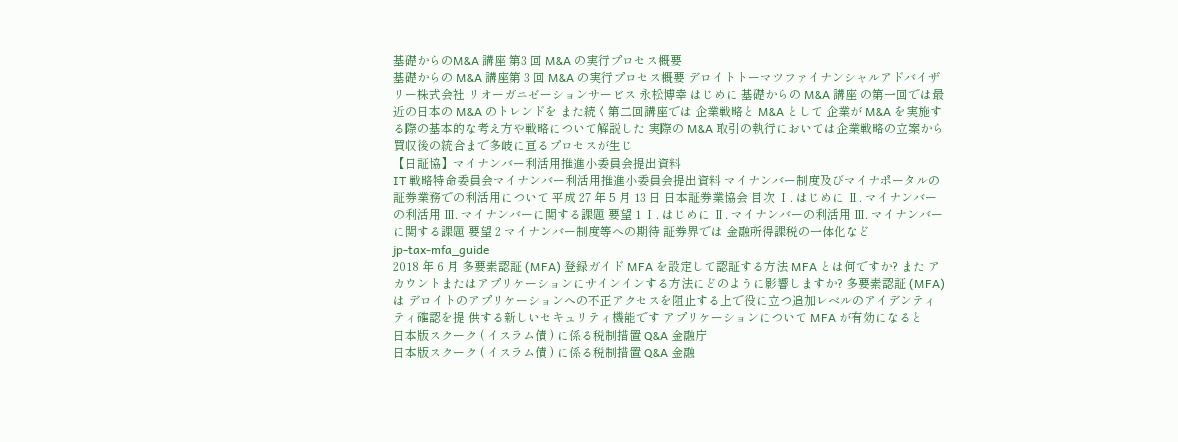基礎からのM&A 講座 第3 回 M&A の実行プロセス概要
基礎からの M&A 講座第 3 回 M&A の実行プロセス概要 デロイトトーマツファイナンシャルアドバイザリー株式会社 リオーガニゼーションサービス 永松博幸 はじめに 基礎からの M&A 講座 の第一回では最近の日本の M&A のトレンドを また続く第二回講座では 企業戦略と M&A として 企業が M&A を実施する際の基本的な考え方や戦略について解説した 実際の M&A 取引の執行においては企業戦略の立案から買収後の統合まで多岐に亘るプロセスが生じ
【日証協】マイナンバー利活用推進小委員会提出資料
IT 戦略特命委員会マイナンバー利活用推進小委員会提出資料 マイナンバー制度及びマイナポータルの 証券業務での利活用について 平成 27 年 5 月 13 日 日本証券業協会 目次 Ⅰ. はじめに Ⅱ. マイナンバーの利活用 Ⅲ. マイナンバーに関する課題 要望 1 Ⅰ. はじめに Ⅱ. マイナンバーの利活用 Ⅲ. マイナンバーに関する課題 要望 2 マイナンバー制度等への期待 証券界では 金融所得課税の一体化など
jp-tax-mfa_guide
2018 年 6 月 多要素認証 (MFA) 登録ガイド MFA を設定して認証する方法 MFA とは何ですか? また アカウントまたはアプリケーションにサインインする方法にどのように影響しますか? 多要素認証 (MFA) は デロイトのアプリケーションへの不正アクセスを阻止する上で役に立つ追加レベルのアイデンティティ確認を提 供する新しいセキュリティ機能です アプリケーションについて MFA が有効になると
日本版スクーク ( イスラム債 ) に係る税制措置 Q&A 金融庁
日本版スクーク ( イスラム債 ) に係る税制措置 Q&A 金融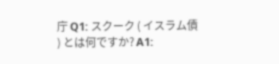庁 Q1: スクーク ( イスラム債 ) とは何ですか? A1: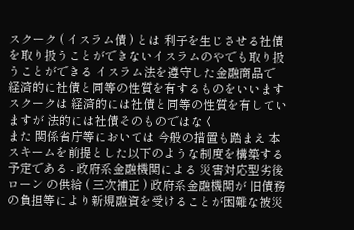スクーク ( イスラム債 ) とは 利子を生じさせる社債を取り扱うことができないイスラムのやでも取り扱うことができる イスラム法を遵守した金融商品で 経済的に社債と同等の性質を有するものをいいます スクークは 経済的には社債と同等の性質を有していますが 法的には社債そのものではなく
また 関係省庁等においては 今般の措置も踏まえ 本スキームを前提とした以下のような制度を構築する予定である - 政府系金融機関による 災害対応型劣後ローン の供給 ( 三次補正 ) 政府系金融機関が 旧債務の負担等により新規融資を受けることが困難な被災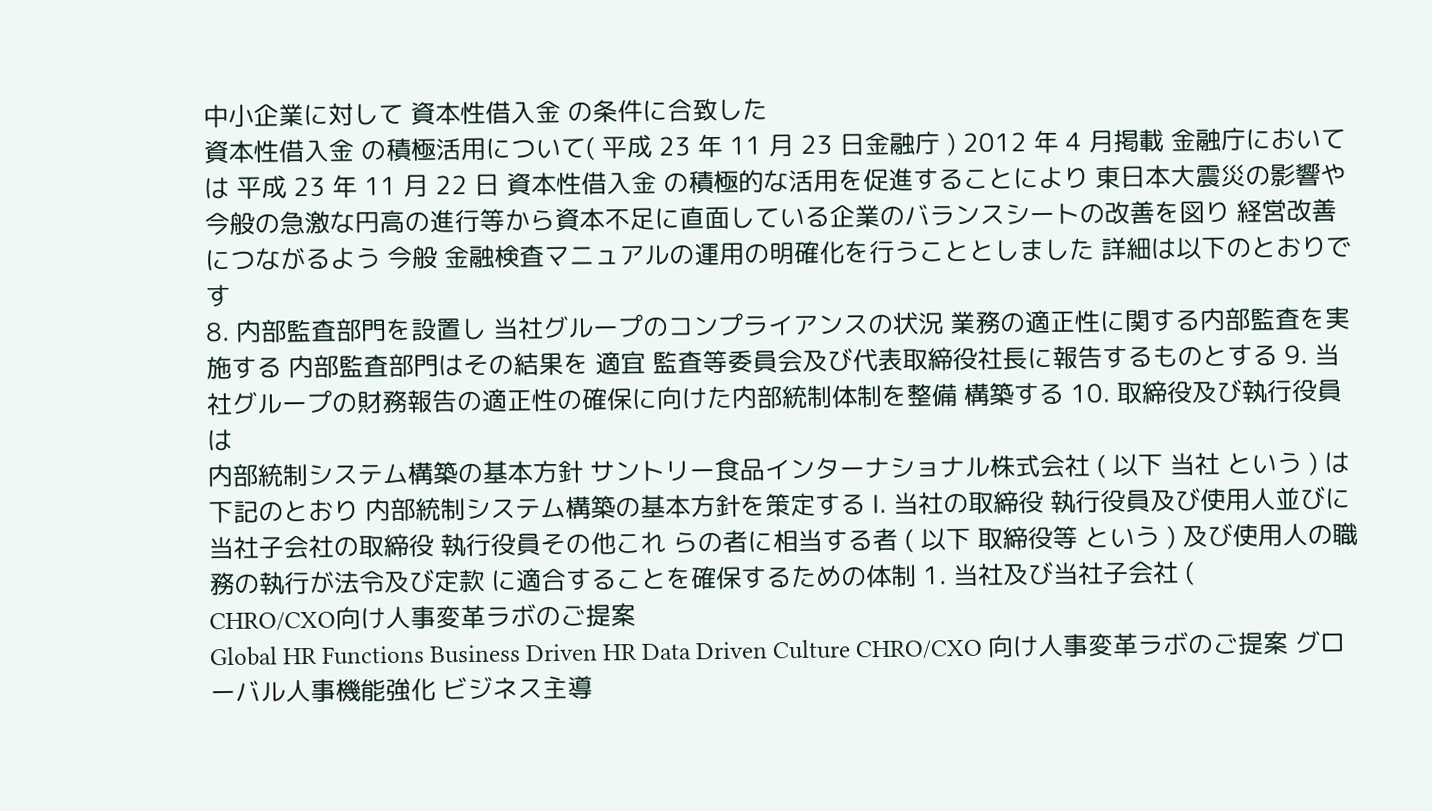中小企業に対して 資本性借入金 の条件に合致した
資本性借入金 の積極活用について( 平成 23 年 11 月 23 日金融庁 ) 2012 年 4 月掲載 金融庁においては 平成 23 年 11 月 22 日 資本性借入金 の積極的な活用を促進することにより 東日本大震災の影響や今般の急激な円高の進行等から資本不足に直面している企業のバランスシートの改善を図り 経営改善につながるよう 今般 金融検査マニュアルの運用の明確化を行うこととしました 詳細は以下のとおりです
8. 内部監査部門を設置し 当社グループのコンプライアンスの状況 業務の適正性に関する内部監査を実施する 内部監査部門はその結果を 適宜 監査等委員会及び代表取締役社長に報告するものとする 9. 当社グループの財務報告の適正性の確保に向けた内部統制体制を整備 構築する 10. 取締役及び執行役員は
内部統制システム構築の基本方針 サントリー食品インターナショナル株式会社 ( 以下 当社 という ) は 下記のとおり 内部統制システム構築の基本方針を策定する Ⅰ. 当社の取締役 執行役員及び使用人並びに当社子会社の取締役 執行役員その他これ らの者に相当する者 ( 以下 取締役等 という ) 及び使用人の職務の執行が法令及び定款 に適合することを確保するための体制 1. 当社及び当社子会社 (
CHRO/CXO向け人事変革ラボのご提案
Global HR Functions Business Driven HR Data Driven Culture CHRO/CXO 向け人事変革ラボのご提案 グローバル人事機能強化 ビジネス主導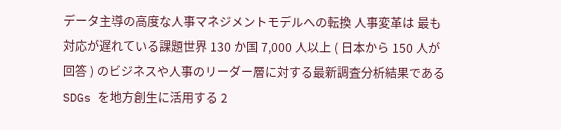データ主導の高度な人事マネジメントモデルへの転換 人事変革は 最も対応が遅れている課題世界 130 か国 7,000 人以上 ( 日本から 150 人が回答 ) のビジネスや人事のリーダー層に対する最新調査分析結果である
SDGs を地方創生に活用する 2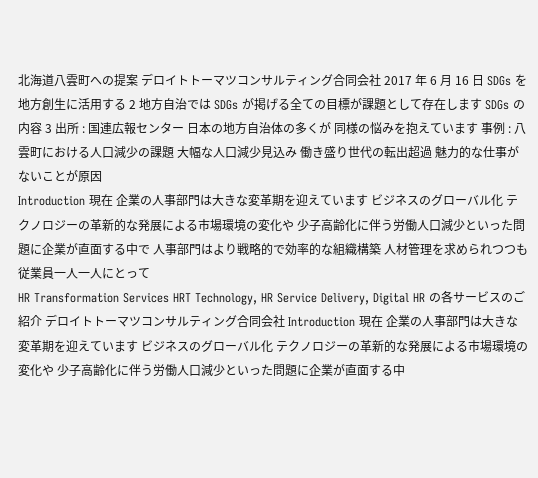北海道八雲町への提案 デロイトトーマツコンサルティング合同会社 2017 年 6 月 16 日 SDGs を地方創生に活用する 2 地方自治では SDGs が掲げる全ての目標が課題として存在します SDGs の内容 3 出所 : 国連広報センター 日本の地方自治体の多くが 同様の悩みを抱えています 事例 : 八雲町における人口減少の課題 大幅な人口減少見込み 働き盛り世代の転出超過 魅力的な仕事がないことが原因
Introduction 現在 企業の人事部門は大きな変革期を迎えています ビジネスのグローバル化 テクノロジーの革新的な発展による市場環境の変化や 少子高齢化に伴う労働人口減少といった問題に企業が直面する中で 人事部門はより戦略的で効率的な組織構築 人材管理を求められつつも 従業員一人一人にとって
HR Transformation Services HRT Technology, HR Service Delivery, Digital HR の各サービスのご紹介 デロイトトーマツコンサルティング合同会社 Introduction 現在 企業の人事部門は大きな変革期を迎えています ビジネスのグローバル化 テクノロジーの革新的な発展による市場環境の変化や 少子高齢化に伴う労働人口減少といった問題に企業が直面する中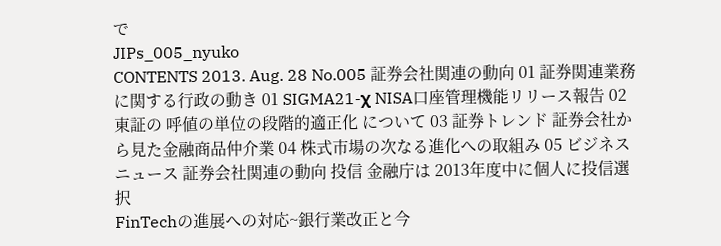で
JIPs_005_nyuko
CONTENTS 2013. Aug. 28 No.005 証券会社関連の動向 01 証券関連業務に関する行政の動き 01 SIGMA21-χ NISA口座管理機能リリース報告 02 東証の 呼値の単位の段階的適正化 について 03 証券トレンド 証券会社から見た金融商品仲介業 04 株式市場の次なる進化への取組み 05 ビジネスニュース 証券会社関連の動向 投信 金融庁は 2013年度中に個人に投信選択
FinTechの進展への対応~銀行業改正と今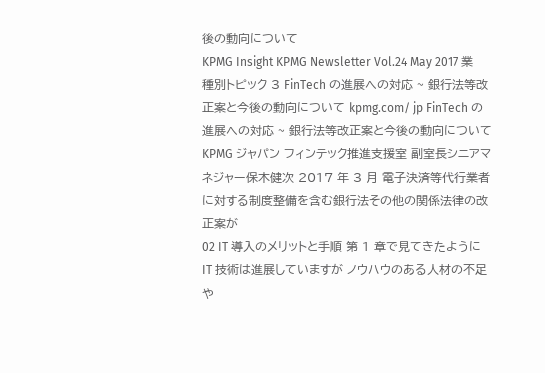後の動向について
KPMG Insight KPMG Newsletter Vol.24 May 2017 業種別トピック 3 FinTech の進展への対応 ~ 銀行法等改正案と今後の動向について kpmg.com/ jp FinTech の進展への対応 ~ 銀行法等改正案と今後の動向について KPMG ジャパン フィンテック推進支援室 副室長シニアマネジャー保木健次 2017 年 3 月 電子決済等代行業者に対する制度整備を含む銀行法その他の関係法律の改正案が
02 IT 導入のメリットと手順 第 1 章で見てきたように IT 技術は進展していますが ノウハウのある人材の不足や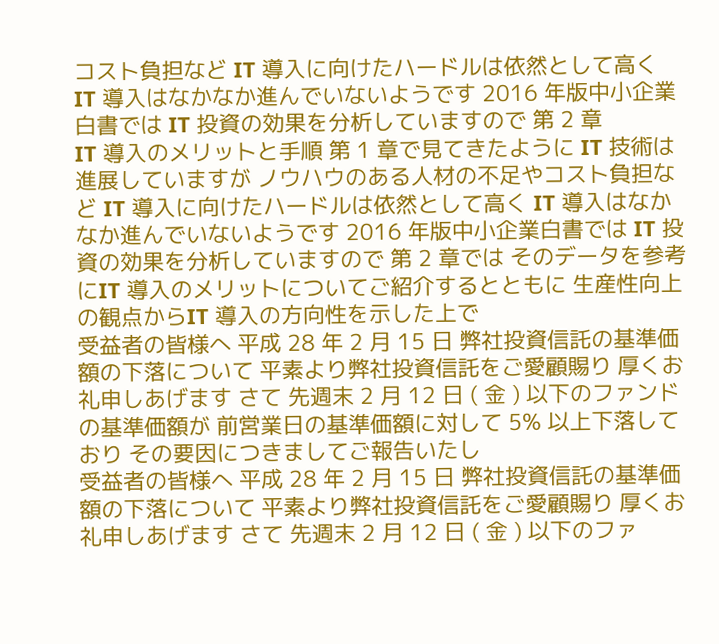コスト負担など IT 導入に向けたハードルは依然として高く IT 導入はなかなか進んでいないようです 2016 年版中小企業白書では IT 投資の効果を分析していますので 第 2 章
IT 導入のメリットと手順 第 1 章で見てきたように IT 技術は進展していますが ノウハウのある人材の不足やコスト負担など IT 導入に向けたハードルは依然として高く IT 導入はなかなか進んでいないようです 2016 年版中小企業白書では IT 投資の効果を分析していますので 第 2 章では そのデータを参考にIT 導入のメリットについてご紹介するとともに 生産性向上の観点からIT 導入の方向性を示した上で
受益者の皆様へ 平成 28 年 2 月 15 日 弊社投資信託の基準価額の下落について 平素より弊社投資信託をご愛顧賜り 厚くお礼申しあげます さて 先週末 2 月 12 日 ( 金 ) 以下のファンドの基準価額が 前営業日の基準価額に対して 5% 以上下落しており その要因につきましてご報告いたし
受益者の皆様へ 平成 28 年 2 月 15 日 弊社投資信託の基準価額の下落について 平素より弊社投資信託をご愛顧賜り 厚くお礼申しあげます さて 先週末 2 月 12 日 ( 金 ) 以下のファ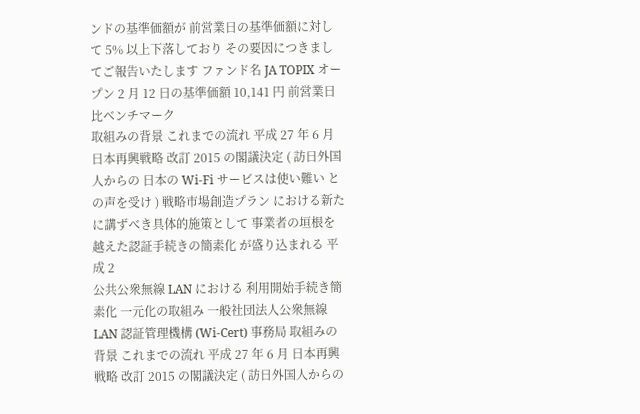ンドの基準価額が 前営業日の基準価額に対して 5% 以上下落しており その要因につきましてご報告いたします ファンド名 JA TOPIX オープン 2 月 12 日の基準価額 10,141 円 前営業日比ベンチマーク
取組みの背景 これまでの流れ 平成 27 年 6 月 日本再興戦略 改訂 2015 の閣議決定 ( 訪日外国人からの 日本の Wi-Fi サービスは使い難い との声を受け ) 戦略市場創造プラン における新たに講ずべき具体的施策として 事業者の垣根を越えた認証手続きの簡素化 が盛り込まれる 平成 2
公共公衆無線 LAN における 利用開始手続き簡素化 一元化の取組み 一般社団法人公衆無線 LAN 認証管理機構 (Wi-Cert) 事務局 取組みの背景 これまでの流れ 平成 27 年 6 月 日本再興戦略 改訂 2015 の閣議決定 ( 訪日外国人からの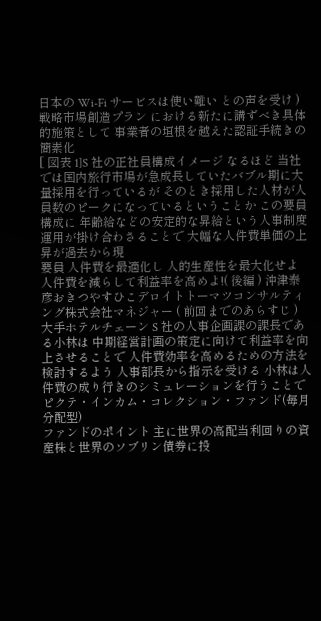日本の Wi-Fi サービスは使い難い との声を受け ) 戦略市場創造プラン における新たに講ずべき具体的施策として 事業者の垣根を越えた認証手続きの簡素化
[ 図表 1]S 社の正社員構成イメージ なるほど 当社では国内旅行市場が急成長していたバブル期に大量採用を行っているが そのとき採用した人材が人員数のピークになっているということか この要員構成に 年齢給などの安定的な昇給という人事制度 運用が掛け合わさることで 大幅な人件費単価の上昇が過去から現
要員 人件費を最適化し 人的生産性を最大化せよ 人件費を減らして利益率を高めよ!( 後編 ) 沖津泰彦おきつやすひこデロイトトーマツコンサルティング株式会社マネジャー ( 前回までのあらすじ ) 大手ホテルチェーン S 社の人事企画課の課長である小林は 中期経営計画の策定に向けて利益率を向上させることで 人件費効率を高めるための方法を検討するよう 人事部長から指示を受ける 小林は人件費の成り行きのシミュレーションを行うことで
ピクテ・インカム・コレクション・ファンド(毎月分配型)
ファンドのポイント 主に世界の高配当利回りの資産株と世界のソブリン債券に投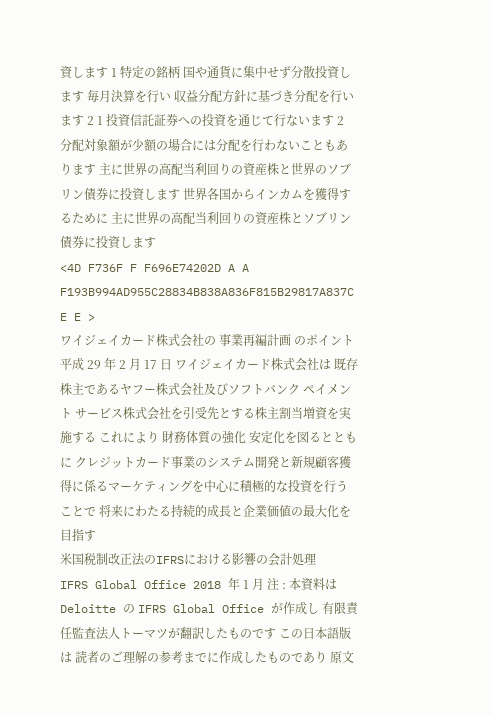資します 1 特定の銘柄 国や通貨に集中せず分散投資します 毎月決算を行い 収益分配方針に基づき分配を行います 2 1 投資信託証券への投資を通じて行ないます 2 分配対象額が少額の場合には分配を行わないこともあります 主に世界の高配当利回りの資産株と世界のソブリン債券に投資します 世界各国からインカムを獲得するために 主に世界の高配当利回りの資産株とソブリン債券に投資します
<4D F736F F F696E74202D A A F193B994AD955C28834B838A836F815B29817A837C E E >
ワイジェイカード株式会社の 事業再編計画 のポイント 平成 29 年 2 月 17 日 ワイジェイカード株式会社は 既存株主であるヤフー株式会社及びソフトバンク ペイメント サービス株式会社を引受先とする株主割当増資を実施する これにより 財務体質の強化 安定化を図るとともに クレジットカード事業のシステム開発と新規顧客獲得に係るマーケティングを中心に積極的な投資を行うことで 将来にわたる持続的成長と企業価値の最大化を目指す
米国税制改正法のIFRSにおける影響の会計処理
IFRS Global Office 2018 年 1 月 注 : 本資料は Deloitte の IFRS Global Office が作成し 有限責任監査法人トーマツが翻訳したものです この日本語版は 読者のご理解の参考までに作成したものであり 原文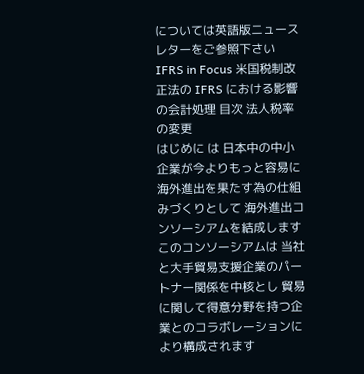については英語版ニュースレターをご参照下さい IFRS in Focus 米国税制改正法の IFRS における影響の会計処理 目次 法人税率の変更
はじめに は 日本中の中小企業が今よりもっと容易に海外進出を果たす為の仕組みづくりとして 海外進出コンソーシアムを結成します このコンソーシアムは 当社と大手貿易支援企業のパートナー関係を中核とし 貿易に関して得意分野を持つ企業とのコラボレーションにより構成されます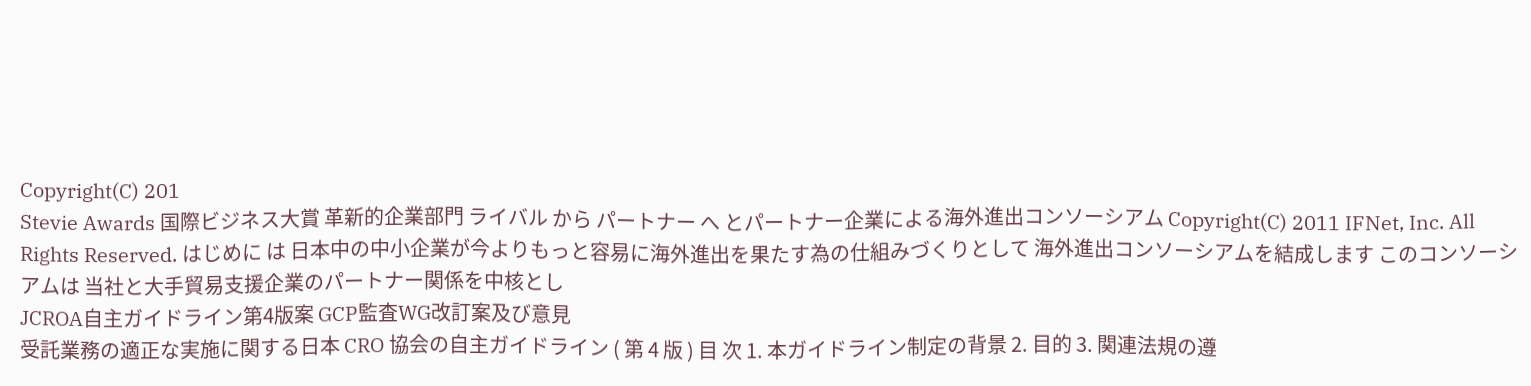Copyright(C) 201
Stevie Awards 国際ビジネス大賞 革新的企業部門 ライバル から パートナー へ とパートナー企業による海外進出コンソーシアム Copyright(C) 2011 IFNet, Inc. All Rights Reserved. はじめに は 日本中の中小企業が今よりもっと容易に海外進出を果たす為の仕組みづくりとして 海外進出コンソーシアムを結成します このコンソーシアムは 当社と大手貿易支援企業のパートナー関係を中核とし
JCROA自主ガイドライン第4版案 GCP監査WG改訂案及び意見
受託業務の適正な実施に関する日本 CRO 協会の自主ガイドライン ( 第 4 版 ) 目 次 1. 本ガイドライン制定の背景 2. 目的 3. 関連法規の遵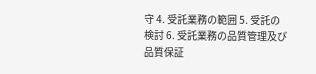守 4. 受託業務の範囲 5. 受託の検討 6. 受託業務の品質管理及び品質保証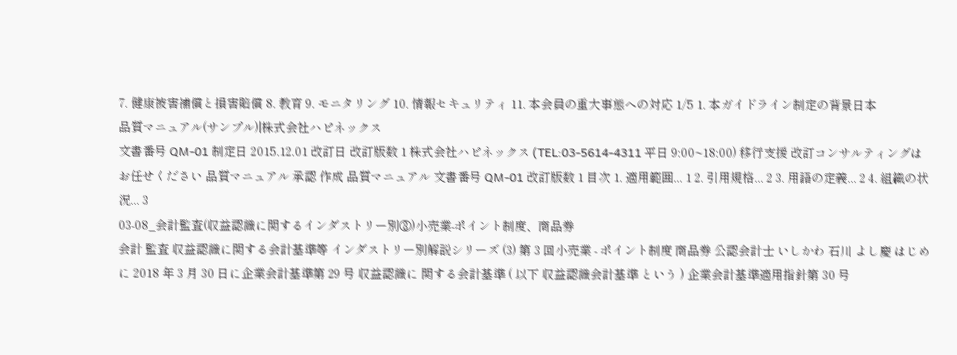7. 健康被害補償と損害賠償 8. 教育 9. モニタリング 10. 情報セキュリティ 11. 本会員の重大事態への対応 1/5 1. 本ガイドライン制定の背景日本
品質マニュアル(サンプル)|株式会社ハピネックス
文書番号 QM-01 制定日 2015.12.01 改訂日 改訂版数 1 株式会社ハピネックス (TEL:03-5614-4311 平日 9:00~18:00) 移行支援 改訂コンサルティングはお任せください 品質マニュアル 承認 作成 品質マニュアル 文書番号 QM-01 改訂版数 1 目次 1. 適用範囲... 1 2. 引用規格... 2 3. 用語の定義... 2 4. 組織の状況... 3
03-08_会計監査(収益認識に関するインダストリー別③)小売業-ポイント制度、商品券
会計 監査 収益認識に関する会計基準等 インダストリー別解説シリーズ (3) 第 3 回小売業 - ポイント制度 商品券 公認会計士 いしかわ 石川 よし慶 はじめに 2018 年 3 月 30 日に企業会計基準第 29 号 収益認識に 関する会計基準 ( 以下 収益認識会計基準 という ) 企業会計基準適用指針第 30 号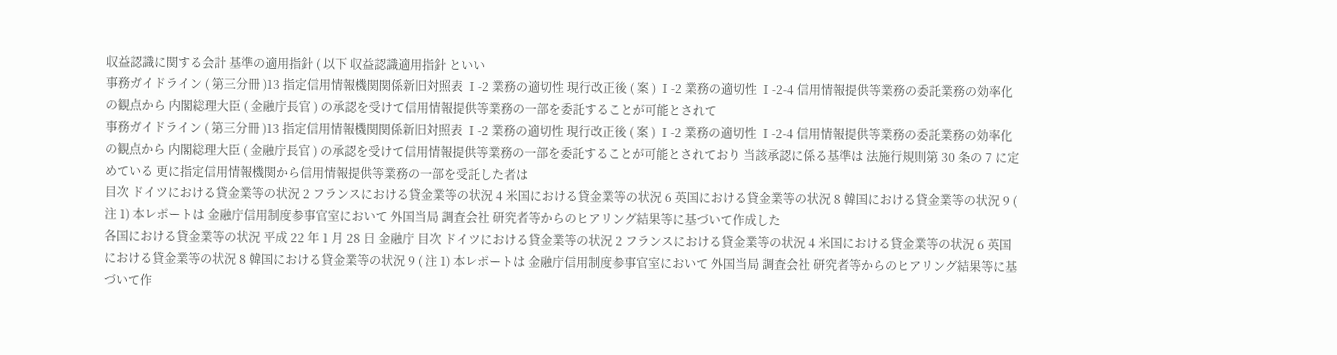収益認識に関する会計 基準の適用指針 ( 以下 収益認識適用指針 といい
事務ガイドライン ( 第三分冊 )13 指定信用情報機関関係新旧対照表 Ⅰ-2 業務の適切性 現行改正後 ( 案 ) Ⅰ-2 業務の適切性 Ⅰ-2-4 信用情報提供等業務の委託業務の効率化の観点から 内閣総理大臣 ( 金融庁長官 ) の承認を受けて信用情報提供等業務の一部を委託することが可能とされて
事務ガイドライン ( 第三分冊 )13 指定信用情報機関関係新旧対照表 Ⅰ-2 業務の適切性 現行改正後 ( 案 ) Ⅰ-2 業務の適切性 Ⅰ-2-4 信用情報提供等業務の委託業務の効率化の観点から 内閣総理大臣 ( 金融庁長官 ) の承認を受けて信用情報提供等業務の一部を委託することが可能とされており 当該承認に係る基準は 法施行規則第 30 条の 7 に定めている 更に指定信用情報機関から信用情報提供等業務の一部を受託した者は
目次 ドイツにおける貸金業等の状況 2 フランスにおける貸金業等の状況 4 米国における貸金業等の状況 6 英国における貸金業等の状況 8 韓国における貸金業等の状況 9 ( 注 1) 本レポートは 金融庁信用制度参事官室において 外国当局 調査会社 研究者等からのヒアリング結果等に基づいて作成した
各国における貸金業等の状況 平成 22 年 1 月 28 日 金融庁 目次 ドイツにおける貸金業等の状況 2 フランスにおける貸金業等の状況 4 米国における貸金業等の状況 6 英国における貸金業等の状況 8 韓国における貸金業等の状況 9 ( 注 1) 本レポートは 金融庁信用制度参事官室において 外国当局 調査会社 研究者等からのヒアリング結果等に基づいて作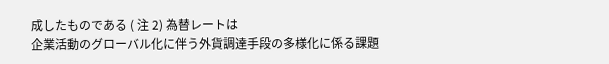成したものである ( 注 2) 為替レートは
企業活動のグローバル化に伴う外貨調達手段の多様化に係る課題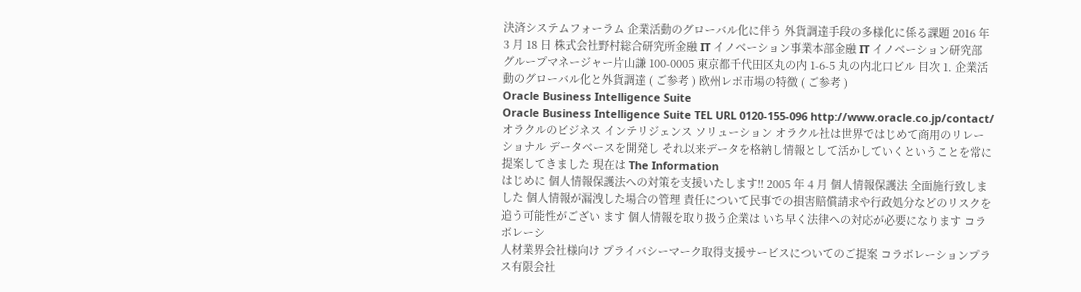決済システムフォーラム 企業活動のグローバル化に伴う 外貨調達手段の多様化に係る課題 2016 年 3 月 18 日 株式会社野村総合研究所金融 IT イノベーション事業本部金融 IT イノベーション研究部 グループマネージャー片山謙 100-0005 東京都千代田区丸の内 1-6-5 丸の内北口ビル 目次 1. 企業活動のグローバル化と外貨調達 ( ご参考 ) 欧州レポ市場の特徴 ( ご参考 )
Oracle Business Intelligence Suite
Oracle Business Intelligence Suite TEL URL 0120-155-096 http://www.oracle.co.jp/contact/ オラクルのビジネス インテリジェンス ソリューション オラクル社は世界ではじめて商用のリレーショナル データベースを開発し それ以来データを格納し情報として活かしていくということを常に提案してきました 現在は The Information
はじめに 個人情報保護法への対策を支援いたします!! 2005 年 4 月 個人情報保護法 全面施行致しました 個人情報が漏洩した場合の管理 責任について民事での損害賠償請求や行政処分などのリスクを追う可能性がござい ます 個人情報を取り扱う企業は いち早く法律への対応が必要になります コラボレーシ
人材業界会社様向け プライバシーマーク取得支援サービスについてのご提案 コラボレーションプラス有限会社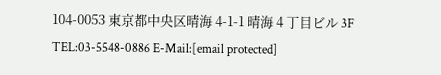104-0053 東京都中央区晴海 4-1-1 晴海 4 丁目ビル 3F TEL:03-5548-0886 E-Mail:[email protected]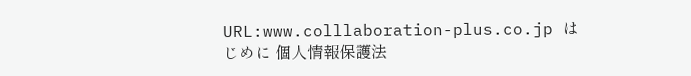URL:www.colllaboration-plus.co.jp はじめに 個人情報保護法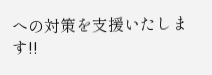への対策を支援いたします!!